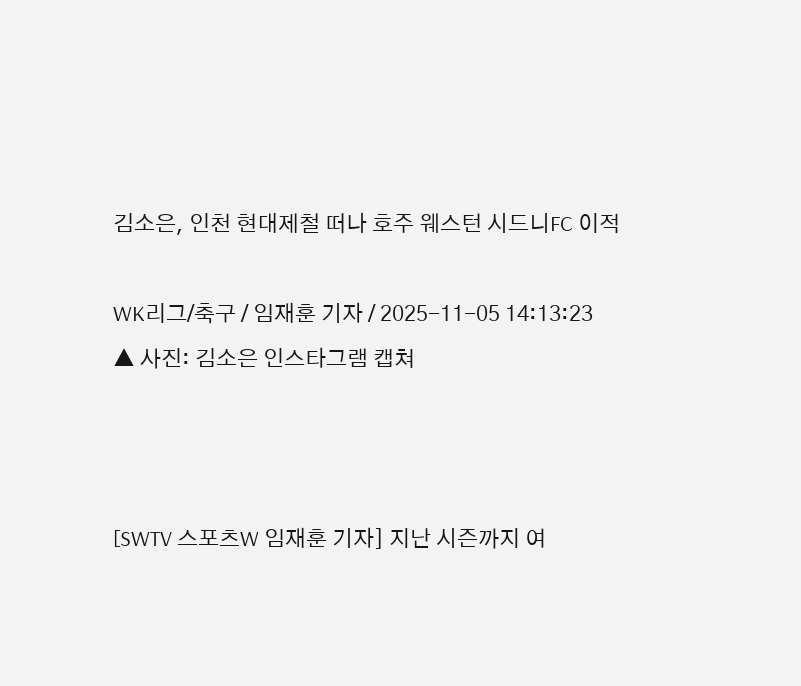김소은, 인천 현대제철 떠나 호주 웨스턴 시드니FC 이적

WK리그/축구 / 임재훈 기자 / 2025-11-05 14:13:23
▲ 사진: 김소은 인스타그램 캡쳐



[SWTV 스포츠W 임재훈 기자] 지난 시즌까지 여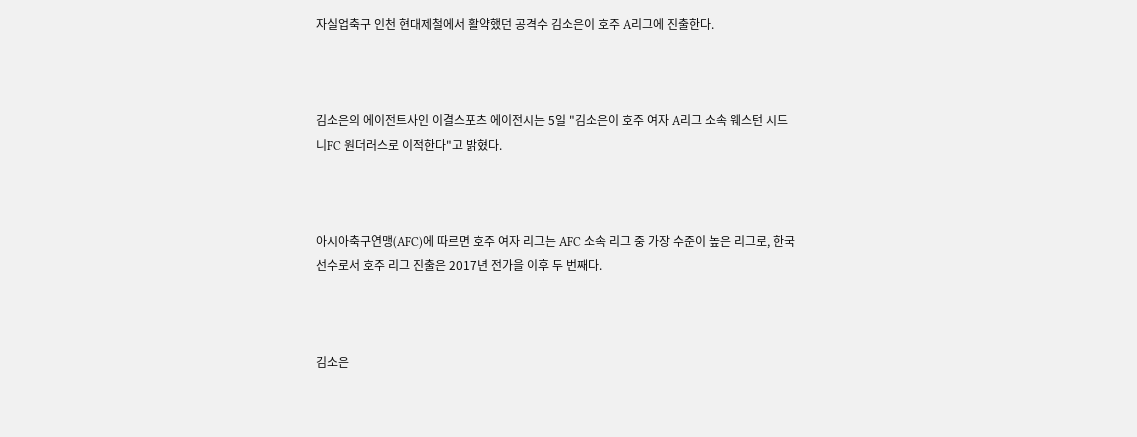자실업축구 인천 현대제철에서 활약했던 공격수 김소은이 호주 A리그에 진출한다.



김소은의 에이전트사인 이결스포츠 에이전시는 5일 "김소은이 호주 여자 A리그 소속 웨스턴 시드니FC 원더러스로 이적한다"고 밝혔다.



아시아축구연맹(AFC)에 따르면 호주 여자 리그는 AFC 소속 리그 중 가장 수준이 높은 리그로, 한국 선수로서 호주 리그 진출은 2017년 전가을 이후 두 번째다.



김소은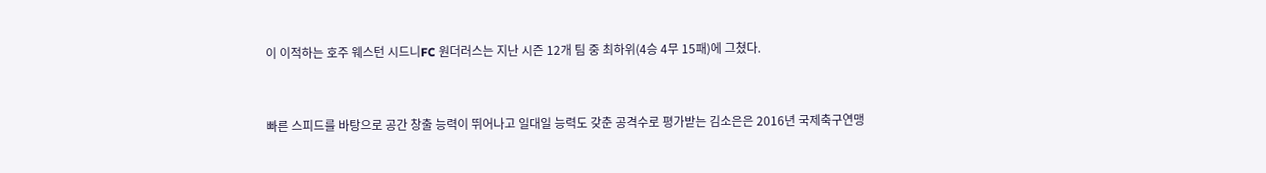이 이적하는 호주 웨스턴 시드니FC 원더러스는 지난 시즌 12개 팀 중 최하위(4승 4무 15패)에 그쳤다.


빠른 스피드를 바탕으로 공간 창출 능력이 뛰어나고 일대일 능력도 갖춘 공격수로 평가받는 김소은은 2016년 국제축구연맹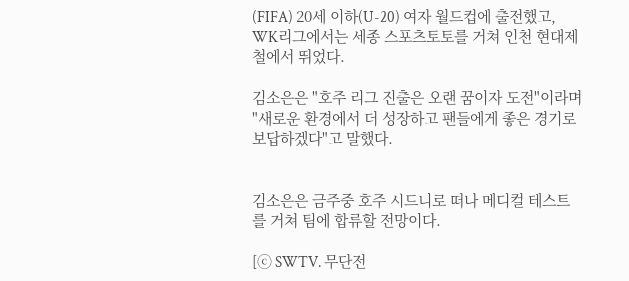(FIFA) 20세 이하(U-20) 여자 월드컵에 출전했고, WK리그에서는 세종 스포츠토토를 거쳐 인천 현대제철에서 뛰었다.

김소은은 "호주 리그 진출은 오랜 꿈이자 도전"이라며 "새로운 환경에서 더 성장하고 팬들에게 좋은 경기로 보답하겠다"고 말했다.


김소은은 금주중 호주 시드니로 떠나 메디컬 테스트를 거쳐 팀에 합류할 전망이다.

[ⓒ SWTV. 무단전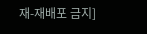재-재배포 금지]